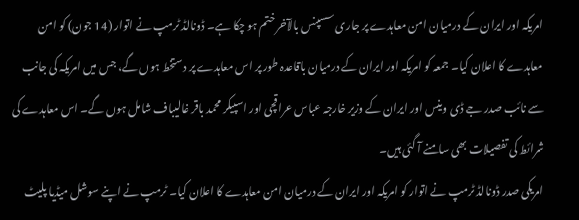امریکہ اور ایران کے درمیان امن معاہدے پر جاری سسپنس بالآخر ختم ہو چکا ہے۔ ڈونالڈ ٹرمپ نے اتوار (14 جون) کو امن معاہدے کا اعلان کیا۔ جمعہ کو امریکہ اور ایران کے درمیان باقاعدہ طور پر اس معاہدے پر دستخط ہوں گے، جس میں امریکہ کی جانب سے نائب صدر جے ڈی وینس اور ایران کے وزیر خارجہ عباس عراقچی اور اسپیکر محمد باقر غالیباف شامل ہوں گے۔ اس معاہدے کی شرائط کی تفصیلات بھی سامنے آ گئی ہیں۔
امریکی صدر ڈونالڈ ٹرمپ نے اتوار کو امریکہ اور ایران کے درمیان امن معاہدے کا اعلان کیا۔ ٹرمپ نے اپنے سوشل میڈیا پلیٹ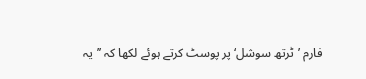فارم ’ٹرتھ سوشل‘ پر پوسٹ کرتے ہوئے لکھا کہ ’’یہ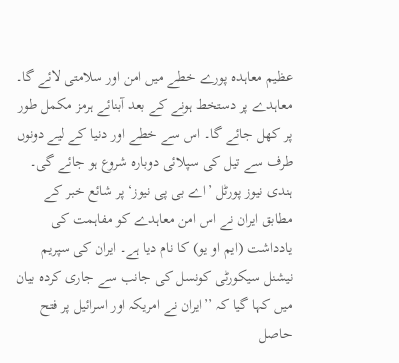عظیم معاہدہ پورے خطے میں امن اور سلامتی لائے گا۔ معاہدے پر دستخط ہونے کے بعد آبنائے ہرمز مکمل طور پر کھل جائے گا۔ اس سے خطے اور دنیا کے لیے دونوں طرف سے تیل کی سپلائی دوبارہ شروع ہو جائے گی۔
ہندی نیوز پورٹل ’اے بی پی نیوز‘ پر شائع خبر کے مطابق ایران نے اس امن معاہدے کو مفاہمت کی یادداشت (ایم او یو) کا نام دیا ہے۔ ایران کی سپریم نیشنل سیکورٹی کونسل کی جانب سے جاری کردہ بیان میں کہا گیا کہ ’’ایران نے امریکہ اور اسرائیل پر فتح حاصل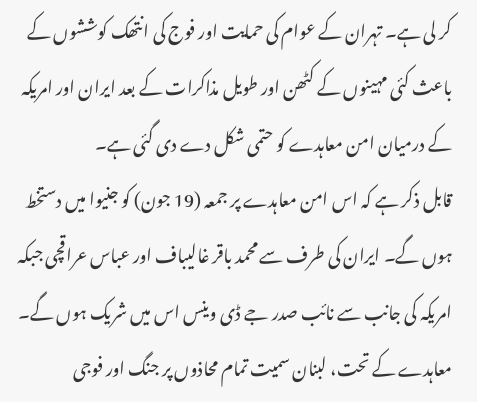کر لی ہے۔ تہران کے عوام کی حمایت اور فوج کی انتھک کوششوں کے باعث کئی مہینوں کے کٹھن اور طویل مذاکرات کے بعد ایران اور امریکہ کے درمیان امن معاہدے کو حتمی شکل دے دی گئی ہے۔
قابل ذکر ہے کہ اس امن معاہدے پر جمعہ (19 جون) کو جنیوا میں دستخط ہوں گے۔ ایران کی طرف سے محمد باقر غالیباف اور عباس عراقچی جبکہ امریکہ کی جانب سے نائب صدر جے ڈی وینس اس میں شریک ہوں گے۔ معاہدے کے تحت، لبنان سمیت تمام محاذوں پر جنگ اور فوجی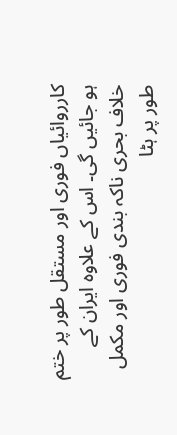کارروائیاں فوری اور مستقل طور پر ختم ہو جائیں گی۔ اس کے علاوہ ایران کے خلاف بحری ناکہ بندی فوری اور مکمل طور پر ہٹا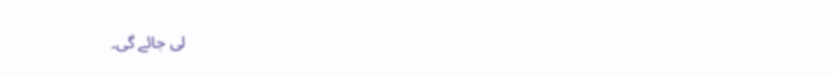لی جائے گی۔